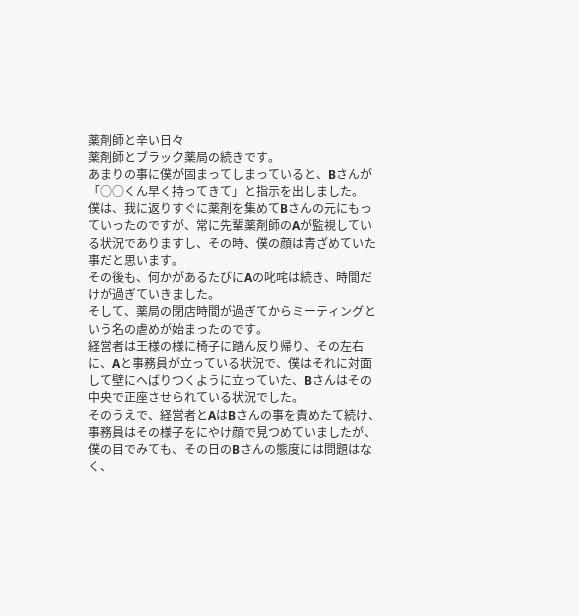薬剤師と辛い日々
薬剤師とブラック薬局の続きです。
あまりの事に僕が固まってしまっていると、Bさんが「○○くん早く持ってきて」と指示を出しました。
僕は、我に返りすぐに薬剤を集めてBさんの元にもっていったのですが、常に先輩薬剤師のAが監視している状況でありますし、その時、僕の顔は青ざめていた事だと思います。
その後も、何かがあるたびにAの叱咤は続き、時間だけが過ぎていきました。
そして、薬局の閉店時間が過ぎてからミーティングという名の虐めが始まったのです。
経営者は王様の様に椅子に踏ん反り帰り、その左右に、Aと事務員が立っている状況で、僕はそれに対面して壁にへばりつくように立っていた、Bさんはその中央で正座させられている状況でした。
そのうえで、経営者とAはBさんの事を責めたて続け、事務員はその様子をにやけ顔で見つめていましたが、僕の目でみても、その日のBさんの態度には問題はなく、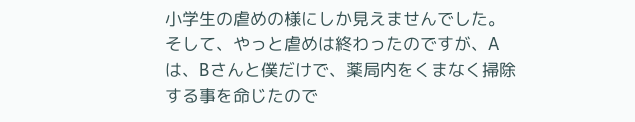小学生の虐めの様にしか見えませんでした。
そして、やっと虐めは終わったのですが、Aは、Bさんと僕だけで、薬局内をくまなく掃除する事を命じたので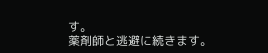す。
薬剤師と逃避に続きます。